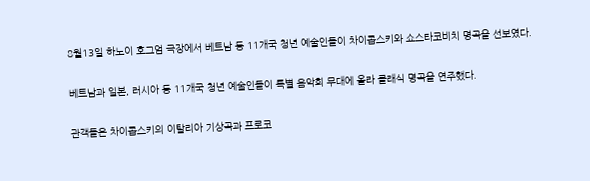8월13일 하노이 호그엄 극장에서 베트남 등 11개국 청년 예술인들이 차이콥스키와 쇼스타코비치 명곡을 선보였다.

베트남과 일본, 러시아 등 11개국 청년 예술인들이 특별 음악회 무대에 올라 클래식 명곡을 연주했다.

관객들은 차이콥스키의 이탈리아 기상곡과 프로코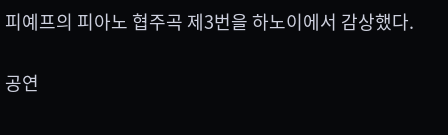피예프의 피아노 협주곡 제3번을 하노이에서 감상했다.

공연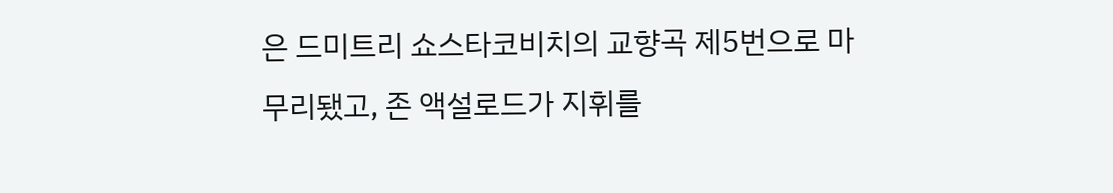은 드미트리 쇼스타코비치의 교향곡 제5번으로 마무리됐고, 존 액설로드가 지휘를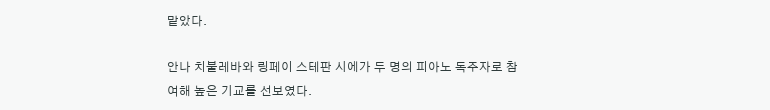맡았다.

안나 치불레바와 링페이 스테판 시에가 두 명의 피아노 독주자로 참여해 높은 기교를 선보였다.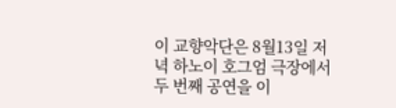이 교향악단은 8월13일 저녁 하노이 호그엄 극장에서 두 번째 공연을 이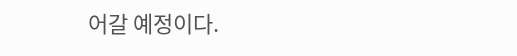어갈 예정이다.